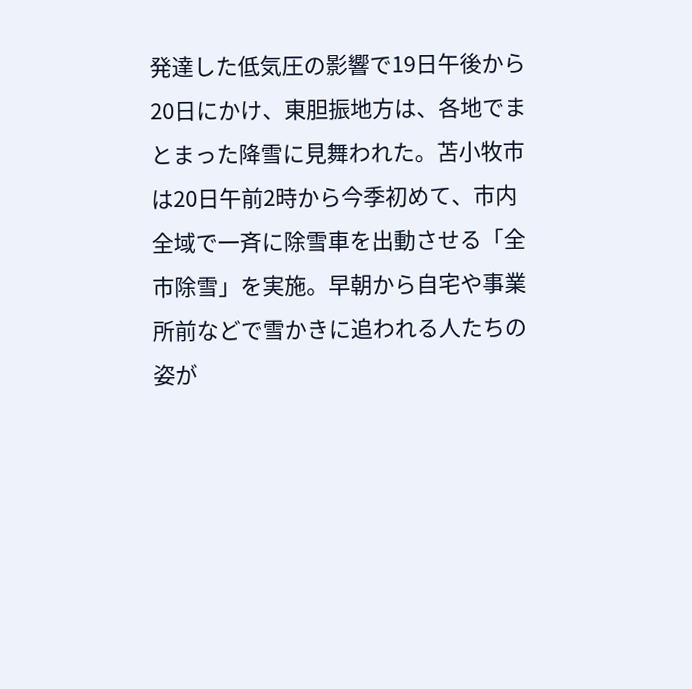発達した低気圧の影響で19日午後から20日にかけ、東胆振地方は、各地でまとまった降雪に見舞われた。苫小牧市は20日午前2時から今季初めて、市内全域で一斉に除雪車を出動させる「全市除雪」を実施。早朝から自宅や事業所前などで雪かきに追われる人たちの姿が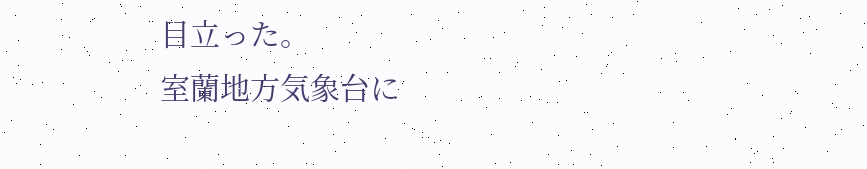目立った。
室蘭地方気象台に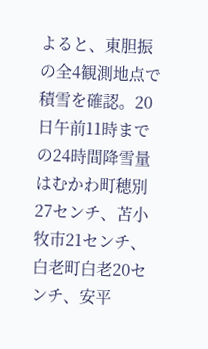よると、東胆振の全4観測地点で積雪を確認。20日午前11時までの24時間降雪量はむかわ町穂別27センチ、苫小牧市21センチ、白老町白老20センチ、安平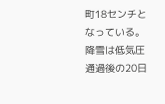町18センチとなっている。
降雪は低気圧通過後の20日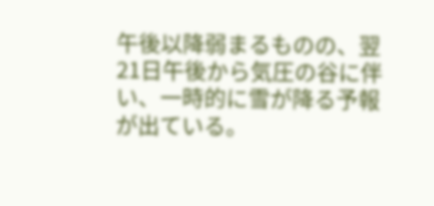午後以降弱まるものの、翌21日午後から気圧の谷に伴い、一時的に雪が降る予報が出ている。